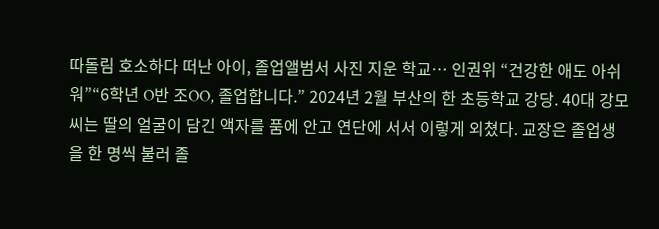따돌림 호소하다 떠난 아이, 졸업앨범서 사진 지운 학교… 인권위 “건강한 애도 아쉬워”“6학년 O반 조OO, 졸업합니다.” 2024년 2월 부산의 한 초등학교 강당. 40대 강모 씨는 딸의 얼굴이 담긴 액자를 품에 안고 연단에 서서 이렇게 외쳤다. 교장은 졸업생을 한 명씩 불러 졸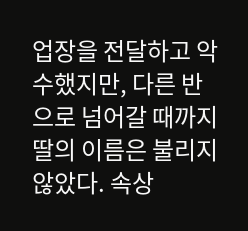업장을 전달하고 악수했지만, 다른 반으로 넘어갈 때까지 딸의 이름은 불리지 않았다. 속상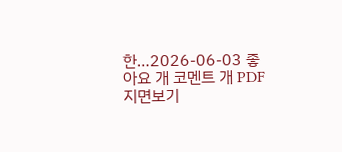한…2026-06-03 좋아요 개 코멘트 개 PDF지면보기